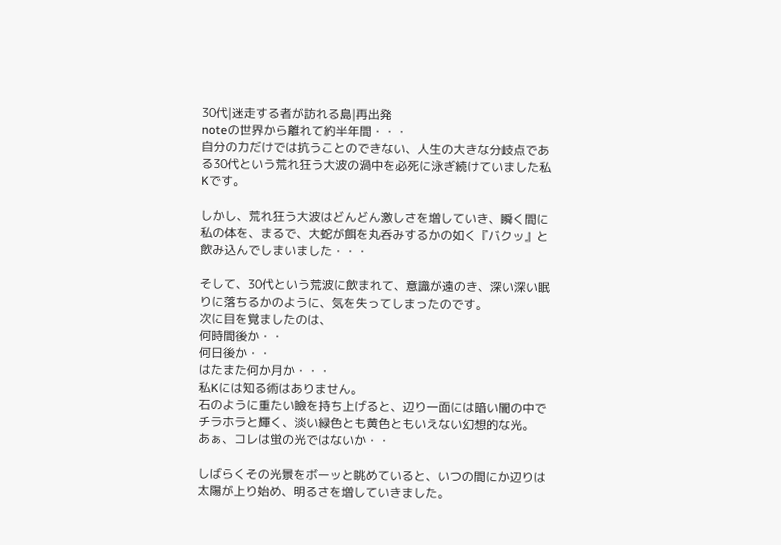30代|迷走する者が訪れる島|再出発
noteの世界から離れて約半年間・・・
自分の力だけでは抗うことのできない、人生の大きな分岐点である30代という荒れ狂う大波の渦中を必死に泳ぎ続けていました私Kです。

しかし、荒れ狂う大波はどんどん激しさを増していき、瞬く間に私の体を、まるで、大蛇が餌を丸呑みするかの如く『バクッ』と飲み込んでしまいました・・・

そして、30代という荒波に飲まれて、意識が遠のき、深い深い眠りに落ちるかのように、気を失ってしまったのです。
次に目を覚ましたのは、
何時間後か・・
何日後か・・
はたまた何か月か・・・
私Kには知る術はありません。
石のように重たい瞼を持ち上げると、辺り一面には暗い闇の中でチラホラと輝く、淡い緑色とも黄色ともいえない幻想的な光。
あぁ、コレは蛍の光ではないか・・

しばらくその光景をボーッと眺めていると、いつの間にか辺りは太陽が上り始め、明るさを増していきました。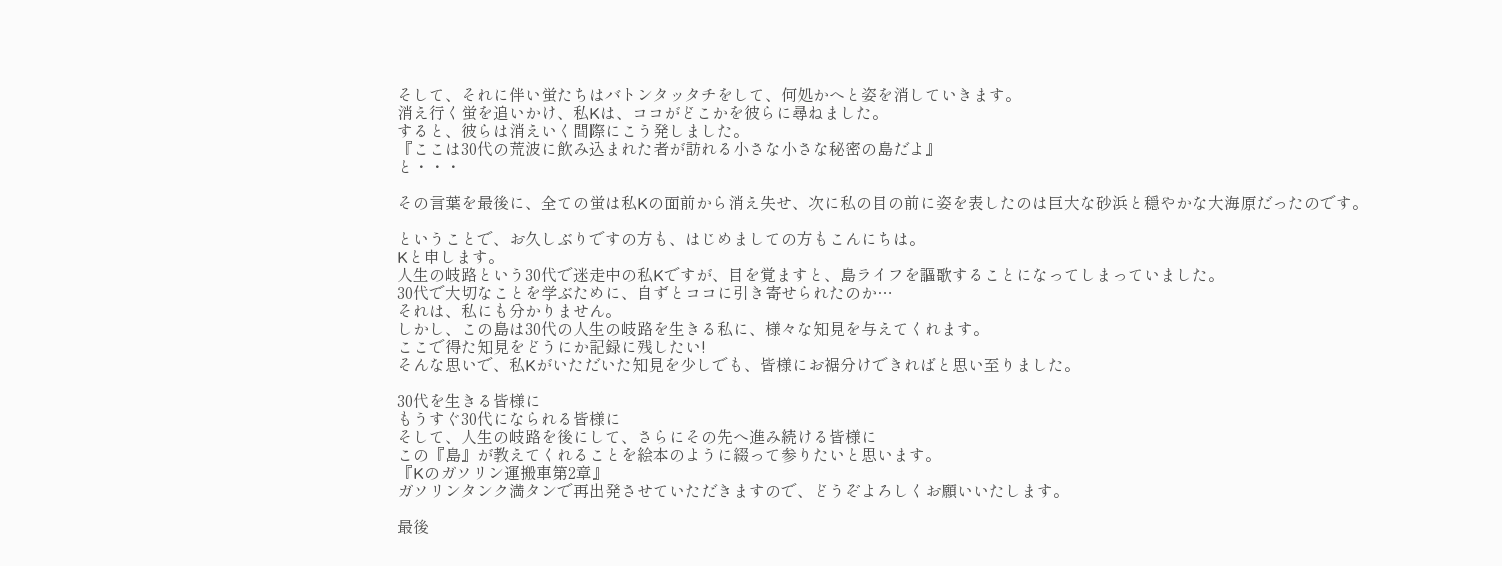そして、それに伴い蛍たちはバトンタッタチをして、何処かへと姿を消していきます。
消え行く蛍を追いかけ、私Kは、ココがどこかを彼らに尋ねました。
すると、彼らは消えいく間際にこう発しました。
『ここは30代の荒波に飲み込まれた者が訪れる小さな小さな秘密の島だよ』
と・・・

その言葉を最後に、全ての蛍は私Kの面前から消え失せ、次に私の目の前に姿を表したのは巨大な砂浜と穏やかな大海原だったのです。

ということで、お久しぶりですの方も、はじめましての方もこんにちは。
Kと申します。
人生の岐路という30代で迷走中の私Kですが、目を覚ますと、島ライフを謳歌することになってしまっていました。
30代で大切なことを学ぶために、自ずとココに引き寄せられたのか…
それは、私にも分かりません。
しかし、この島は30代の人生の岐路を生きる私に、様々な知見を与えてくれます。
ここで得た知見をどうにか記録に残したい!
そんな思いで、私Kがいただいた知見を少しでも、皆様にお裾分けできればと思い至りました。

30代を生きる皆様に
もうすぐ30代になられる皆様に
そして、人生の岐路を後にして、さらにその先へ進み続ける皆様に
この『島』が教えてくれることを絵本のように綴って参りたいと思います。
『Kのガソリン運搬車第2章』
ガソリンタンク満タンで再出発させていただきますので、どうぞよろしくお願いいたします。

最後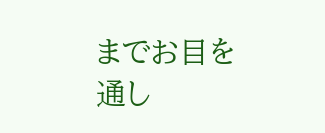までお目を通し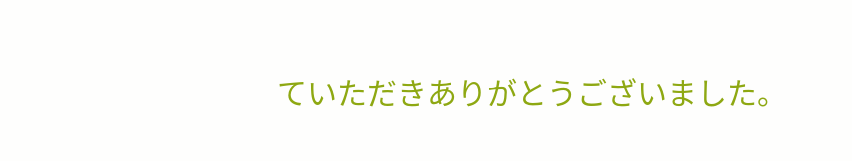ていただきありがとうございました。